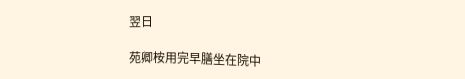翌日

苑卿桉用完早膳坐在院中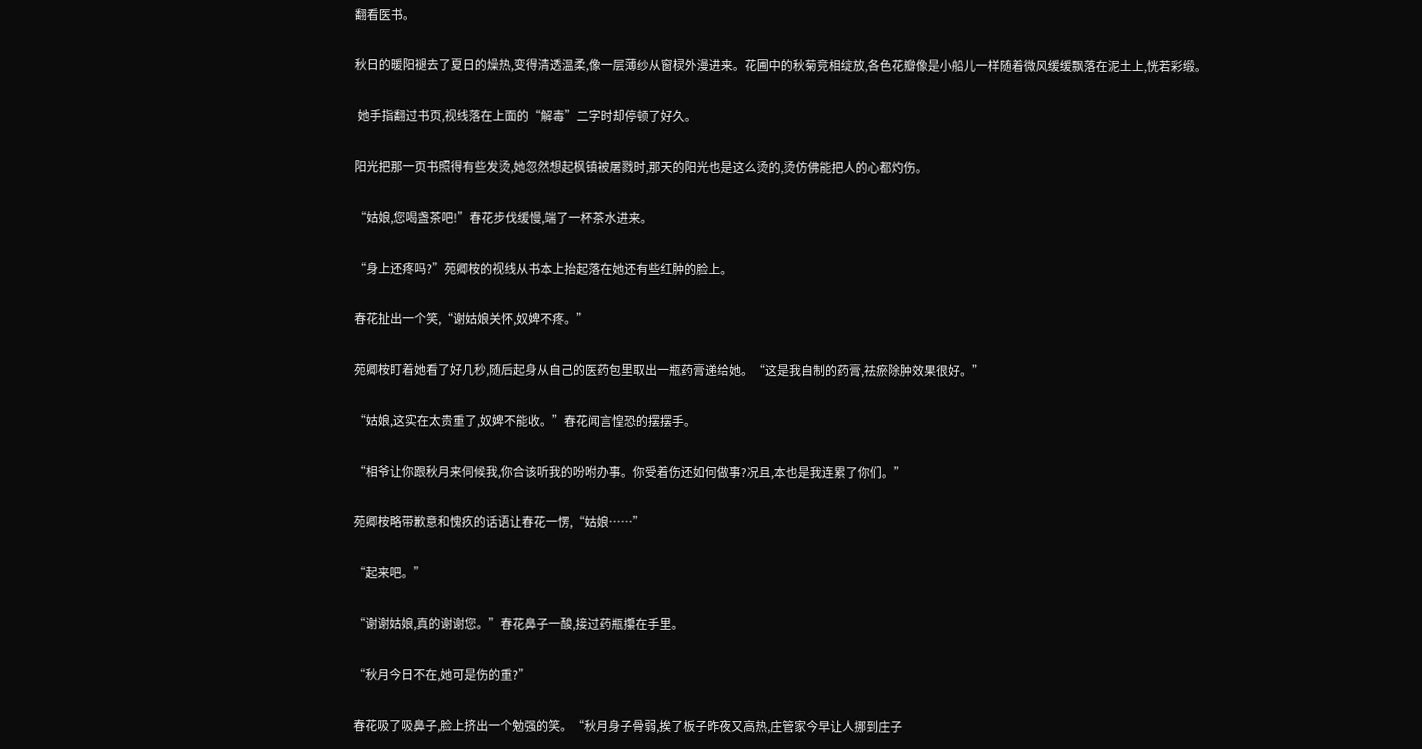翻看医书。

秋日的暖阳褪去了夏日的燥热,变得清透温柔,像一层薄纱从窗棂外漫进来。花圃中的秋菊竞相绽放,各色花瓣像是小船儿一样随着微风缓缓飘落在泥土上,恍若彩缎。

 她手指翻过书页,视线落在上面的“解毒”二字时却停顿了好久。

阳光把那一页书照得有些发烫,她忽然想起枫镇被屠戮时,那天的阳光也是这么烫的,烫仿佛能把人的心都灼伤。

“姑娘,您喝盏茶吧!”春花步伐缓慢,端了一杯茶水进来。

“身上还疼吗?”苑卿桉的视线从书本上抬起落在她还有些红肿的脸上。

春花扯出一个笑,“谢姑娘关怀,奴婢不疼。”

苑卿桉盯着她看了好几秒,随后起身从自己的医药包里取出一瓶药膏递给她。“这是我自制的药膏,祛瘀除肿效果很好。”

“姑娘,这实在太贵重了,奴婢不能收。”春花闻言惶恐的摆摆手。

“相爷让你跟秋月来伺候我,你合该听我的吩咐办事。你受着伤还如何做事?况且,本也是我连累了你们。”

苑卿桉略带歉意和愧疚的话语让春花一愣,“姑娘……”

“起来吧。”

“谢谢姑娘,真的谢谢您。”春花鼻子一酸,接过药瓶攥在手里。

“秋月今日不在,她可是伤的重?”

春花吸了吸鼻子,脸上挤出一个勉强的笑。“秋月身子骨弱,挨了板子昨夜又高热,庄管家今早让人挪到庄子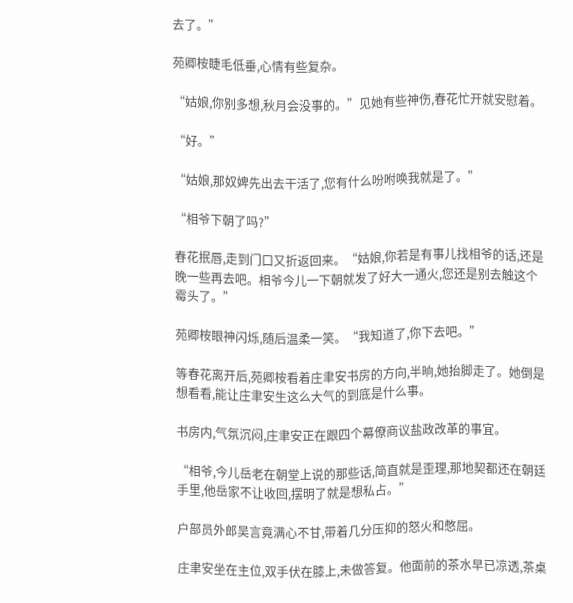去了。”

苑卿桉睫毛低垂,心情有些复杂。

“姑娘,你别多想,秋月会没事的。”见她有些神伤,春花忙开就安慰着。

“好。”

“姑娘,那奴婢先出去干活了,您有什么吩咐唤我就是了。”

“相爷下朝了吗?”

春花抿唇,走到门口又折返回来。“姑娘,你若是有事儿找相爷的话,还是晚一些再去吧。相爷今儿一下朝就发了好大一通火,您还是别去触这个霉头了。”

苑卿桉眼神闪烁,随后温柔一笑。“我知道了,你下去吧。”

等春花离开后,苑卿桉看着庄聿安书房的方向,半晌,她抬脚走了。她倒是想看看,能让庄聿安生这么大气的到底是什么事。

书房内,气氛沉闷,庄聿安正在跟四个幕僚商议盐政改革的事宜。

“相爷,今儿岳老在朝堂上说的那些话,简直就是歪理,那地契都还在朝廷手里,他岳家不让收回,摆明了就是想私占。”

户部员外郎吴言竟满心不甘,带着几分压抑的怒火和憋屈。

庄聿安坐在主位,双手伏在膝上,未做答复。他面前的茶水早已凉透,茶桌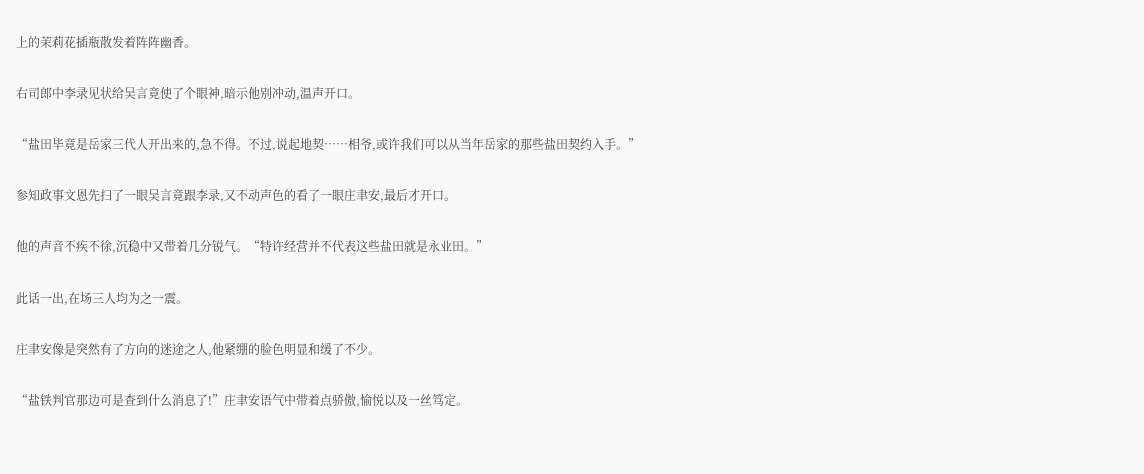上的茉莉花插瓶散发着阵阵幽香。

右司郎中李录见状给吴言竟使了个眼神,暗示他别冲动,温声开口。

“盐田毕竟是岳家三代人开出来的,急不得。不过,说起地契……相爷,或许我们可以从当年岳家的那些盐田契约入手。”

参知政事文恩先扫了一眼吴言竟跟李录,又不动声色的看了一眼庄聿安,最后才开口。

他的声音不疾不徐,沉稳中又带着几分锐气。“特许经营并不代表这些盐田就是永业田。”

此话一出,在场三人均为之一震。

庄聿安像是突然有了方向的迷途之人,他紧绷的脸色明显和缓了不少。

“盐铁判官那边可是查到什么消息了!”庄聿安语气中带着点骄傲,愉悦以及一丝笃定。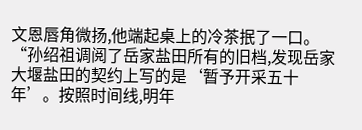文恩唇角微扬,他端起桌上的冷茶抿了一口。“孙绍祖调阅了岳家盐田所有的旧档,发现岳家大堰盐田的契约上写的是‘暂予开采五十年’。按照时间线,明年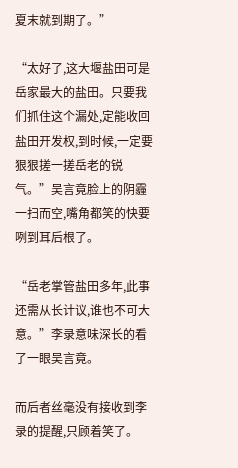夏末就到期了。”

“太好了,这大堰盐田可是岳家最大的盐田。只要我们抓住这个漏处,定能收回盐田开发权,到时候,一定要狠狠搓一搓岳老的锐气。”吴言竟脸上的阴霾一扫而空,嘴角都笑的快要咧到耳后根了。

“岳老掌管盐田多年,此事还需从长计议,谁也不可大意。”李录意味深长的看了一眼吴言竟。

而后者丝毫没有接收到李录的提醒,只顾着笑了。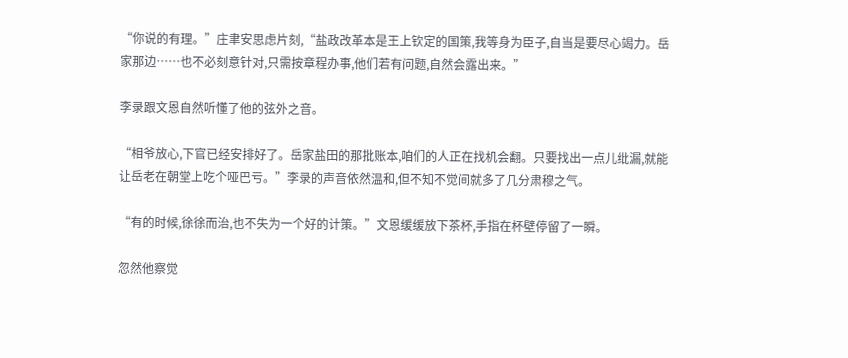“你说的有理。”庄聿安思虑片刻,“盐政改革本是王上钦定的国策,我等身为臣子,自当是要尽心竭力。岳家那边……也不必刻意针对,只需按章程办事,他们若有问题,自然会露出来。”

李录跟文恩自然听懂了他的弦外之音。

“相爷放心,下官已经安排好了。岳家盐田的那批账本,咱们的人正在找机会翻。只要找出一点儿纰漏,就能让岳老在朝堂上吃个哑巴亏。”李录的声音依然温和,但不知不觉间就多了几分肃穆之气。

“有的时候,徐徐而治,也不失为一个好的计策。”文恩缓缓放下茶杯,手指在杯壁停留了一瞬。

忽然他察觉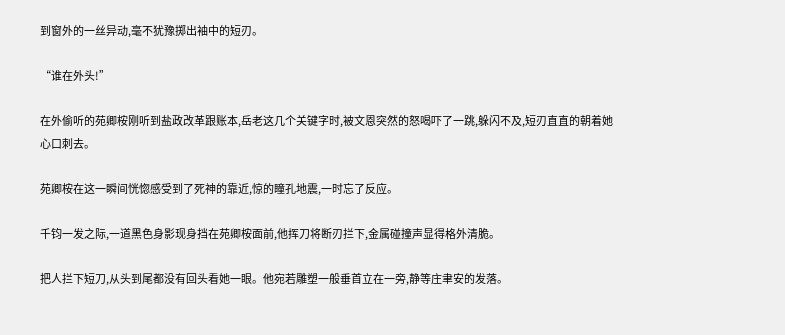到窗外的一丝异动,毫不犹豫掷出袖中的短刃。

“谁在外头!”

在外偷听的苑卿桉刚听到盐政改革跟账本,岳老这几个关键字时,被文恩突然的怒喝吓了一跳,躲闪不及,短刃直直的朝着她心口刺去。

苑卿桉在这一瞬间恍惚感受到了死神的靠近,惊的瞳孔地震,一时忘了反应。

千钧一发之际,一道黑色身影现身挡在苑卿桉面前,他挥刀将断刃拦下,金属碰撞声显得格外清脆。

把人拦下短刀,从头到尾都没有回头看她一眼。他宛若雕塑一般垂首立在一旁,静等庄聿安的发落。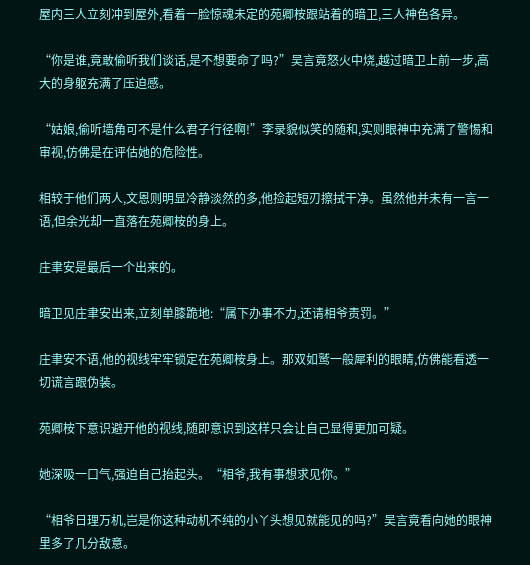屋内三人立刻冲到屋外,看着一脸惊魂未定的苑卿桉跟站着的暗卫,三人神色各异。

“你是谁,竟敢偷听我们谈话,是不想要命了吗?”吴言竟怒火中烧,越过暗卫上前一步,高大的身躯充满了压迫感。

“姑娘,偷听墙角可不是什么君子行径啊!”李录貌似笑的随和,实则眼神中充满了警惕和审视,仿佛是在评估她的危险性。

相较于他们两人,文恩则明显冷静淡然的多,他捡起短刃擦拭干净。虽然他并未有一言一语,但余光却一直落在苑卿桉的身上。

庄聿安是最后一个出来的。

暗卫见庄聿安出来,立刻单膝跪地:“属下办事不力,还请相爷责罚。”

庄聿安不语,他的视线牢牢锁定在苑卿桉身上。那双如鹫一般犀利的眼睛,仿佛能看透一切谎言跟伪装。

苑卿桉下意识避开他的视线,随即意识到这样只会让自己显得更加可疑。

她深吸一口气,强迫自己抬起头。“相爷,我有事想求见你。”

“相爷日理万机,岂是你这种动机不纯的小丫头想见就能见的吗?”吴言竟看向她的眼神里多了几分敌意。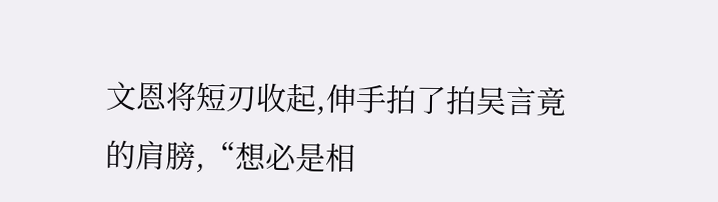文恩将短刃收起,伸手拍了拍吴言竟的肩膀,“想必是相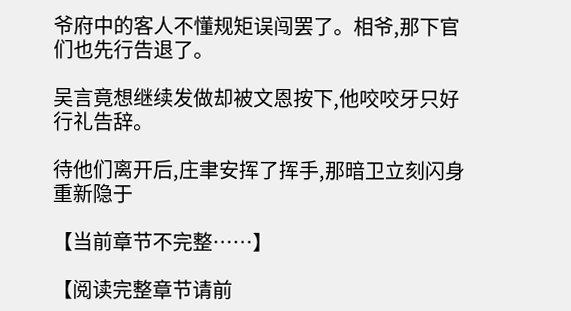爷府中的客人不懂规矩误闯罢了。相爷,那下官们也先行告退了。

吴言竟想继续发做却被文恩按下,他咬咬牙只好行礼告辞。

待他们离开后,庄聿安挥了挥手,那暗卫立刻闪身重新隐于

【当前章节不完整……】

【阅读完整章节请前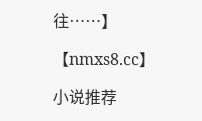往……】

【nmxs8.cc】

小说推荐